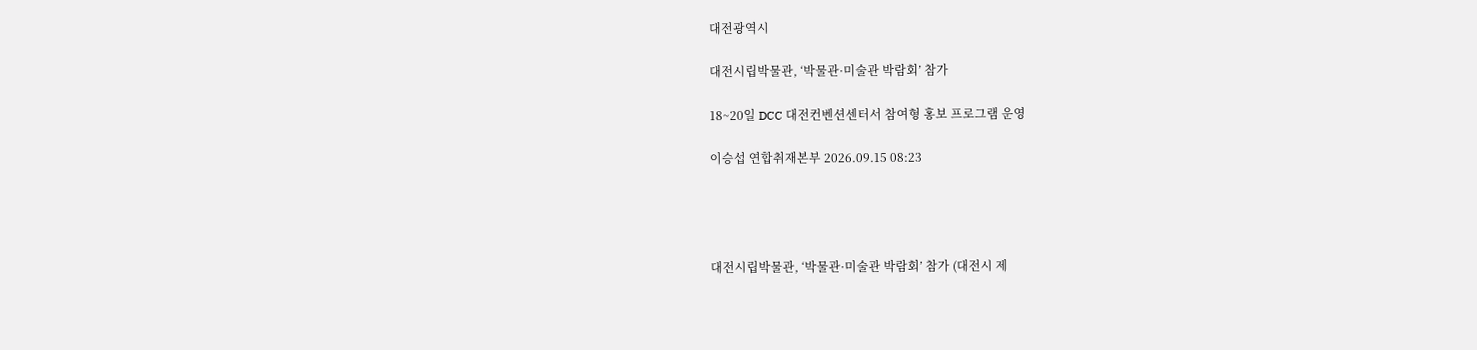대전광역시

대전시립박물관, ‘박물관·미술관 박람회’ 참가

18~20일 DCC 대전컨벤션센터서 참여형 홍보 프로그램 운영

이승섭 연합취재본부 2026.09.15 08:23




대전시립박물관, ‘박물관·미술관 박람회’ 참가 (대전시 제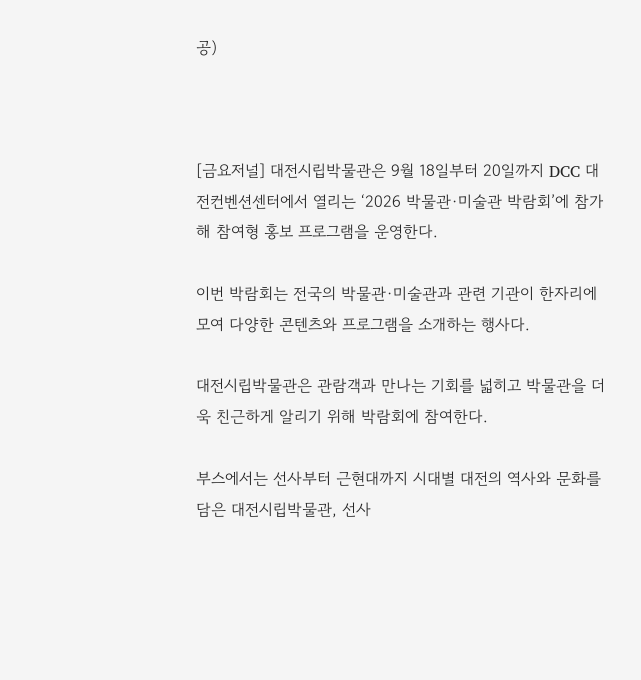공)



[금요저널] 대전시립박물관은 9월 18일부터 20일까지 DCC 대전컨벤션센터에서 열리는 ‘2026 박물관·미술관 박람회’에 참가해 참여형 홍보 프로그램을 운영한다.

이번 박람회는 전국의 박물관·미술관과 관련 기관이 한자리에 모여 다양한 콘텐츠와 프로그램을 소개하는 행사다.

대전시립박물관은 관람객과 만나는 기회를 넓히고 박물관을 더욱 친근하게 알리기 위해 박람회에 참여한다.

부스에서는 선사부터 근현대까지 시대별 대전의 역사와 문화를 담은 대전시립박물관, 선사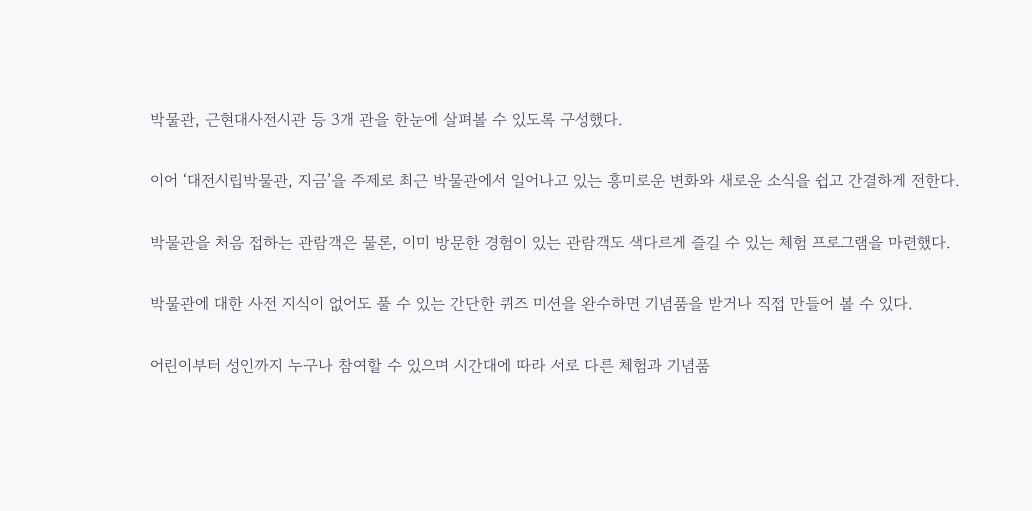박물관, 근현대사전시관 등 3개 관을 한눈에 살펴볼 수 있도록 구성했다.

이어 ‘대전시립박물관, 지금’을 주제로 최근 박물관에서 일어나고 있는 흥미로운 변화와 새로운 소식을 쉽고 간결하게 전한다.

박물관을 처음 접하는 관람객은 물론, 이미 방문한 경험이 있는 관람객도 색다르게 즐길 수 있는 체험 프로그램을 마련했다.

박물관에 대한 사전 지식이 없어도 풀 수 있는 간단한 퀴즈 미션을 완수하면 기념품을 받거나 직접 만들어 볼 수 있다.

어린이부터 성인까지 누구나 참여할 수 있으며 시간대에 따라 서로 다른 체험과 기념품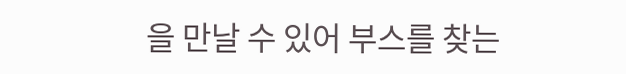을 만날 수 있어 부스를 찾는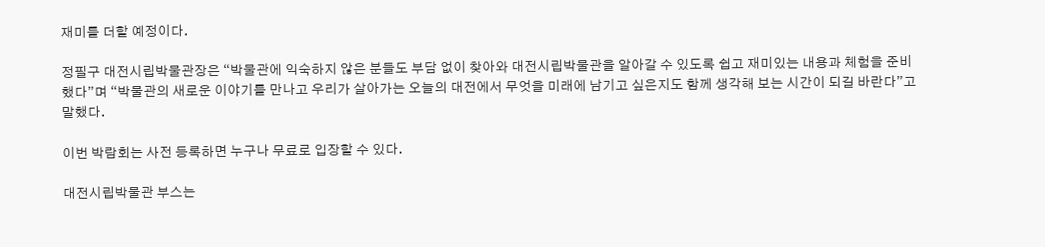재미를 더할 예정이다.

정필구 대전시립박물관장은 “박물관에 익숙하지 않은 분들도 부담 없이 찾아와 대전시립박물관을 알아갈 수 있도록 쉽고 재미있는 내용과 체험을 준비했다”며 “박물관의 새로운 이야기를 만나고 우리가 살아가는 오늘의 대전에서 무엇을 미래에 남기고 싶은지도 함께 생각해 보는 시간이 되길 바란다”고 말했다.

이번 박람회는 사전 등록하면 누구나 무료로 입장할 수 있다.

대전시립박물관 부스는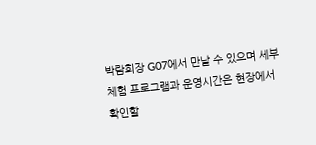박람회장 G07에서 만날 수 있으며 세부 체험 프로그램과 운영시간은 현장에서 확인할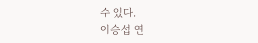수 있다.
이승섭 연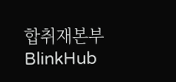합취재본부
BlinkHub